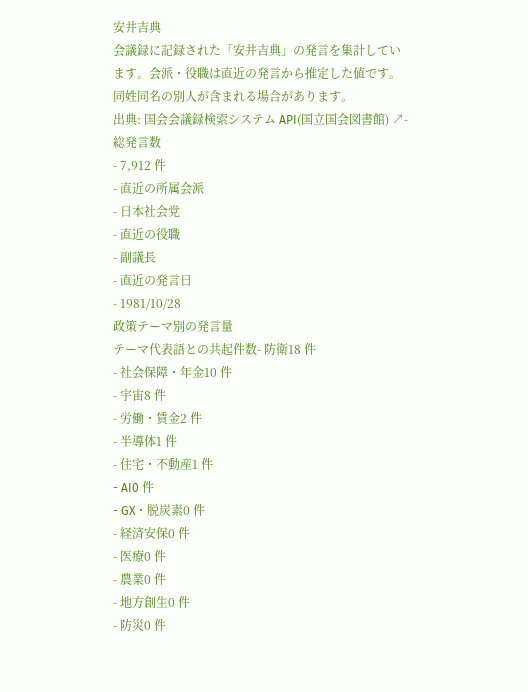安井吉典
会議録に記録された「安井吉典」の発言を集計しています。会派・役職は直近の発言から推定した値です。同姓同名の別人が含まれる場合があります。
出典: 国会会議録検索システム API(国立国会図書館) ↗- 総発言数
- 7,912 件
- 直近の所属会派
- 日本社会党
- 直近の役職
- 副議長
- 直近の発言日
- 1981/10/28
政策テーマ別の発言量
テーマ代表語との共起件数- 防衛18 件
- 社会保障・年金10 件
- 宇宙8 件
- 労働・賃金2 件
- 半導体1 件
- 住宅・不動産1 件
- AI0 件
- GX・脱炭素0 件
- 経済安保0 件
- 医療0 件
- 農業0 件
- 地方創生0 件
- 防災0 件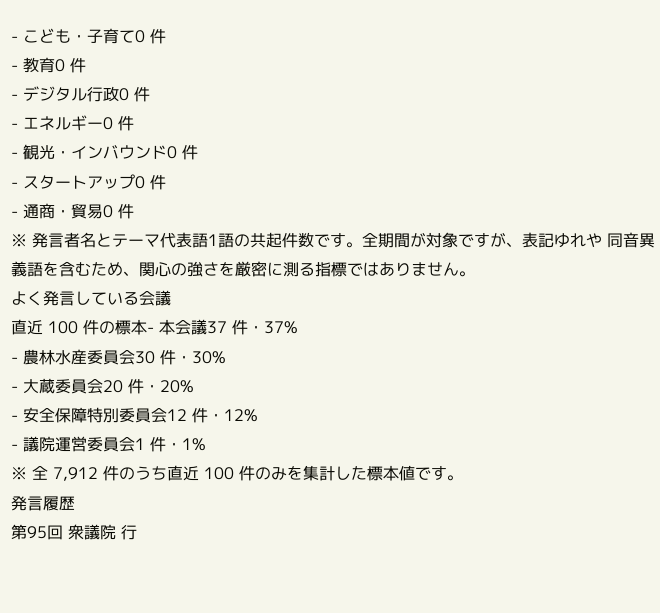- こども・子育て0 件
- 教育0 件
- デジタル行政0 件
- エネルギー0 件
- 観光・インバウンド0 件
- スタートアップ0 件
- 通商・貿易0 件
※ 発言者名とテーマ代表語1語の共起件数です。全期間が対象ですが、表記ゆれや 同音異義語を含むため、関心の強さを厳密に測る指標ではありません。
よく発言している会議
直近 100 件の標本- 本会議37 件・37%
- 農林水産委員会30 件・30%
- 大蔵委員会20 件・20%
- 安全保障特別委員会12 件・12%
- 議院運営委員会1 件・1%
※ 全 7,912 件のうち直近 100 件のみを集計した標本値です。
発言履歴
第95回 衆議院 行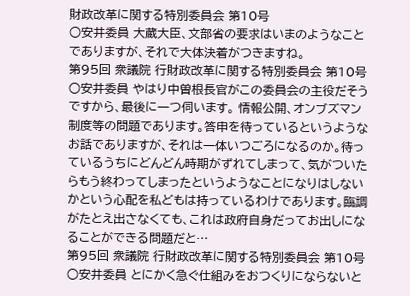財政改革に関する特別委員会 第10号
○安井委員 大蔵大臣、文部省の要求はいまのようなことでありますが、それで大体決着がつきますね。
第95回 衆議院 行財政改革に関する特別委員会 第10号
○安井委員 やはり中曽根長官がこの委員会の主役だそうですから、最後に一つ伺います。 情報公開、オンブズマン制度等の問題であります。答申を待っているというようなお話でありますが、それは一体いつごろになるのか。待っているうちにどんどん時期がずれてしまって、気がついたらもう終わってしまったというようなことになりはしないかという心配を私どもは持っているわけであります。臨調がたとえ出さなくても、これは政府自身だってお出しになることができる問題だと…
第95回 衆議院 行財政改革に関する特別委員会 第10号
○安井委員 とにかく急ぐ仕組みをおつくりにならないと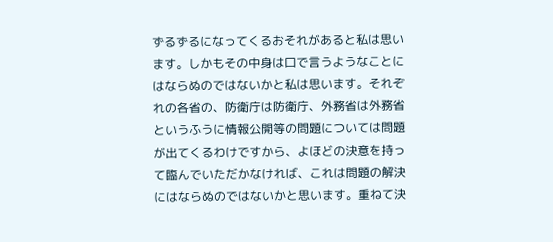ずるずるになってくるおそれがあると私は思います。しかもその中身は口で言うようなことにはならぬのではないかと私は思います。それぞれの各省の、防衛庁は防衛庁、外務省は外務省というふうに情報公開等の問題については問題が出てくるわけですから、よほどの決意を持って臨んでいただかなければ、これは問題の解決にはならぬのではないかと思います。重ねて決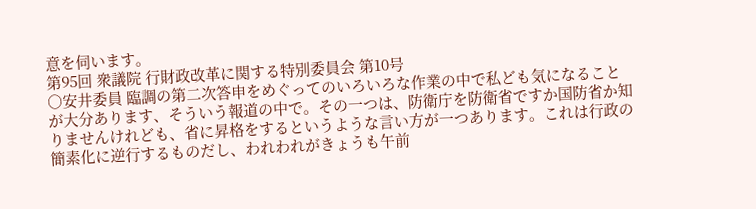意を伺います。
第95回 衆議院 行財政改革に関する特別委員会 第10号
○安井委員 臨調の第二次答申をめぐってのいろいろな作業の中で私ども気になることが大分あります、そういう報道の中で。その一つは、防衛庁を防衛省ですか国防省か知りませんけれども、省に昇格をするというような言い方が一つあります。これは行政の簡素化に逆行するものだし、われわれがきょうも午前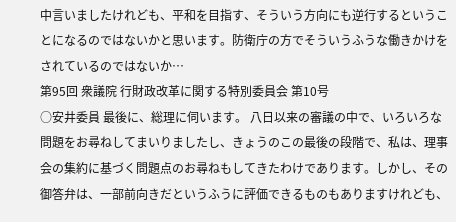中言いましたけれども、平和を目指す、そういう方向にも逆行するということになるのではないかと思います。防衛庁の方でそういうふうな働きかけをされているのではないか…
第95回 衆議院 行財政改革に関する特別委員会 第10号
○安井委員 最後に、総理に伺います。 八日以来の審議の中で、いろいろな問題をお尋ねしてまいりましたし、きょうのこの最後の段階で、私は、理事会の集約に基づく問題点のお尋ねもしてきたわけであります。しかし、その御答弁は、一部前向きだというふうに評価できるものもありますけれども、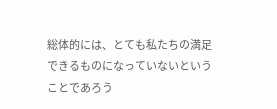総体的には、とても私たちの満足できるものになっていないということであろう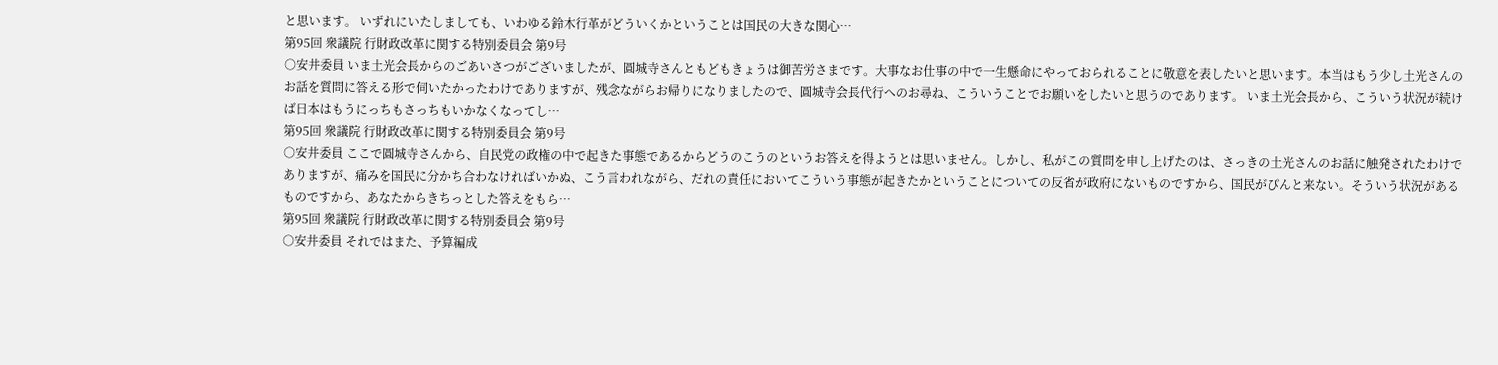と思います。 いずれにいたしましても、いわゆる鈴木行革がどういくかということは国民の大きな関心…
第95回 衆議院 行財政改革に関する特別委員会 第9号
○安井委員 いま土光会長からのごあいさつがございましたが、圓城寺さんともどもきょうは御苦労さまです。大事なお仕事の中で一生懸命にやっておられることに敬意を表したいと思います。本当はもう少し土光さんのお話を質問に答える形で伺いたかったわけでありますが、残念ながらお帰りになりましたので、圓城寺会長代行へのお尋ね、こういうことでお願いをしたいと思うのであります。 いま土光会長から、こういう状況が続けば日本はもうにっちもさっちもいかなくなってし…
第95回 衆議院 行財政改革に関する特別委員会 第9号
○安井委員 ここで圓城寺さんから、自民党の政権の中で起きた事態であるからどうのこうのというお答えを得ようとは思いません。しかし、私がこの質問を申し上げたのは、さっきの土光さんのお話に触発されたわけでありますが、痛みを国民に分かち合わなければいかぬ、こう言われながら、だれの責任においてこういう事態が起きたかということについての反省が政府にないものですから、国民がぴんと来ない。そういう状況があるものですから、あなたからきちっとした答えをもら…
第95回 衆議院 行財政改革に関する特別委員会 第9号
○安井委員 それではまた、予算編成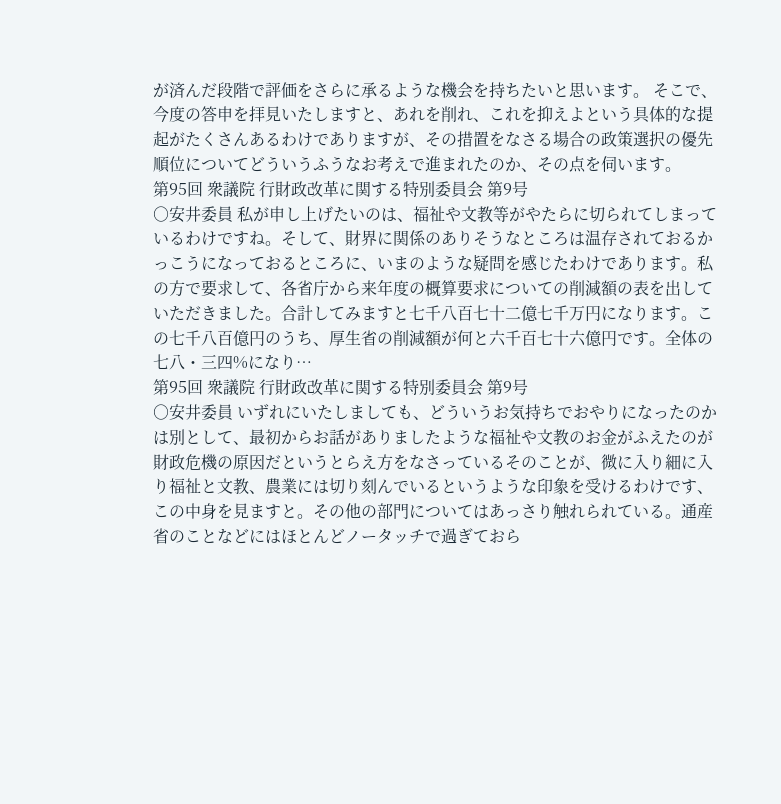が済んだ段階で評価をさらに承るような機会を持ちたいと思います。 そこで、今度の答申を拝見いたしますと、あれを削れ、これを抑えよという具体的な提起がたくさんあるわけでありますが、その措置をなさる場合の政策選択の優先順位についてどういうふうなお考えで進まれたのか、その点を伺います。
第95回 衆議院 行財政改革に関する特別委員会 第9号
○安井委員 私が申し上げたいのは、福祉や文教等がやたらに切られてしまっているわけですね。そして、財界に関係のありそうなところは温存されておるかっこうになっておるところに、いまのような疑問を感じたわけであります。私の方で要求して、各省庁から来年度の概算要求についての削減額の表を出していただきました。合計してみますと七千八百七十二億七千万円になります。この七千八百億円のうち、厚生省の削減額が何と六千百七十六億円です。全体の七八・三四%になり…
第95回 衆議院 行財政改革に関する特別委員会 第9号
○安井委員 いずれにいたしましても、どういうお気持ちでおやりになったのかは別として、最初からお話がありましたような福祉や文教のお金がふえたのが財政危機の原因だというとらえ方をなさっているそのことが、微に入り細に入り福祉と文教、農業には切り刻んでいるというような印象を受けるわけです、この中身を見ますと。その他の部門についてはあっさり触れられている。通産省のことなどにはほとんどノータッチで過ぎておら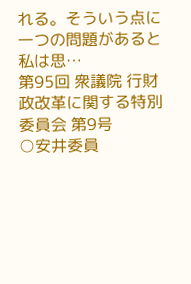れる。そういう点に一つの問題があると私は思…
第95回 衆議院 行財政改革に関する特別委員会 第9号
○安井委員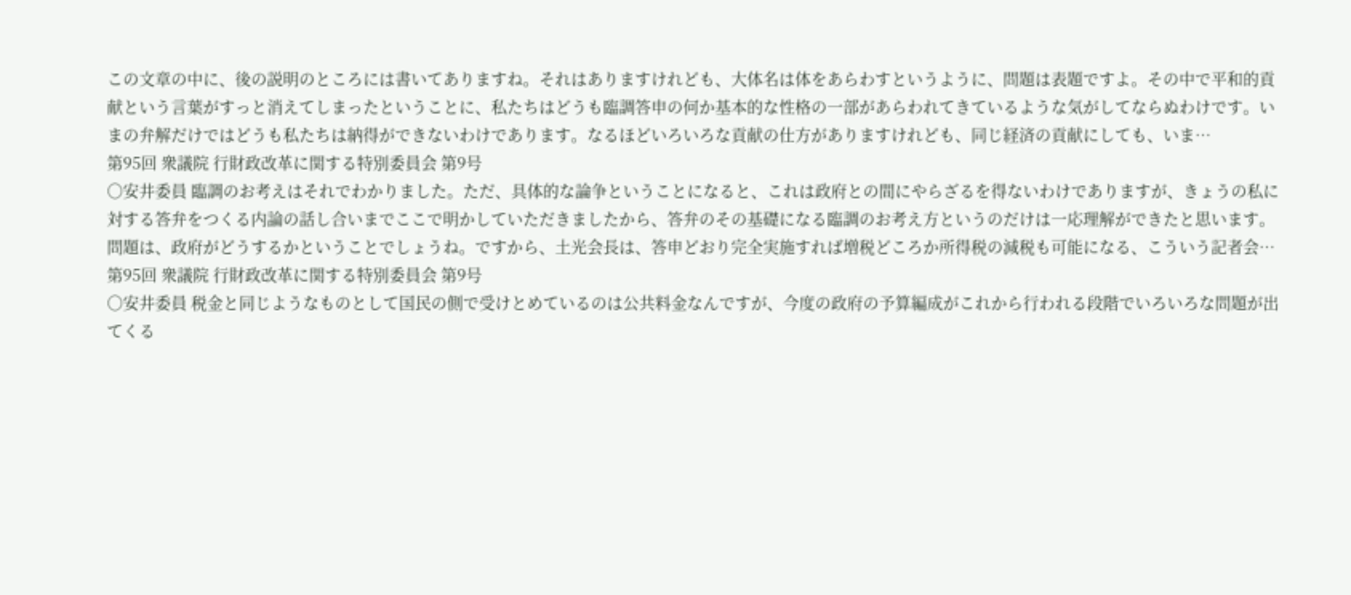この文章の中に、後の説明のところには書いてありますね。それはありますけれども、大体名は体をあらわすというように、問題は表題ですよ。その中で平和的貢献という言葉がすっと消えてしまったということに、私たちはどうも臨調答申の何か基本的な性格の一部があらわれてきているような気がしてならぬわけです。いまの弁解だけではどうも私たちは納得ができないわけであります。なるほどいろいろな貢献の仕方がありますけれども、同じ経済の貢献にしても、いま…
第95回 衆議院 行財政改革に関する特別委員会 第9号
○安井委員 臨調のお考えはそれでわかりました。ただ、具体的な論争ということになると、これは政府との間にやらざるを得ないわけでありますが、きょうの私に対する答弁をつくる内論の話し合いまでここで明かしていただきましたから、答弁のその基礎になる臨調のお考え方というのだけは一応理解ができたと思います。 問題は、政府がどうするかということでしょうね。ですから、土光会長は、答申どおり完全実施すれば増税どころか所得税の減税も可能になる、こういう記者会…
第95回 衆議院 行財政改革に関する特別委員会 第9号
○安井委員 税金と同じようなものとして国民の側で受けとめているのは公共料金なんですが、今度の政府の予算編成がこれから行われる段階でいろいろな問題が出てくる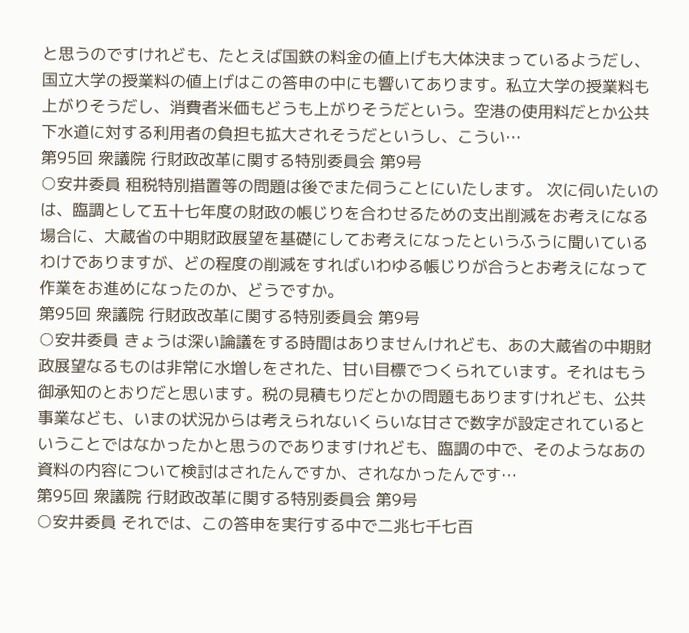と思うのですけれども、たとえば国鉄の料金の値上げも大体決まっているようだし、国立大学の授業料の値上げはこの答申の中にも響いてあります。私立大学の授業料も上がりそうだし、消費者米価もどうも上がりそうだという。空港の使用料だとか公共下水道に対する利用者の負担も拡大されそうだというし、こうい…
第95回 衆議院 行財政改革に関する特別委員会 第9号
○安井委員 租税特別措置等の問題は後でまた伺うことにいたします。 次に伺いたいのは、臨調として五十七年度の財政の帳じりを合わせるための支出削減をお考えになる場合に、大蔵省の中期財政展望を基礎にしてお考えになったというふうに聞いているわけでありますが、どの程度の削減をすればいわゆる帳じりが合うとお考えになって作業をお進めになったのか、どうですか。
第95回 衆議院 行財政改革に関する特別委員会 第9号
○安井委員 きょうは深い論議をする時間はありませんけれども、あの大蔵省の中期財政展望なるものは非常に水増しをされた、甘い目標でつくられています。それはもう御承知のとおりだと思います。税の見積もりだとかの問題もありますけれども、公共事業なども、いまの状況からは考えられないくらいな甘さで数字が設定されているということではなかったかと思うのでありますけれども、臨調の中で、そのようなあの資料の内容について検討はされたんですか、されなかったんです…
第95回 衆議院 行財政改革に関する特別委員会 第9号
○安井委員 それでは、この答申を実行する中で二兆七千七百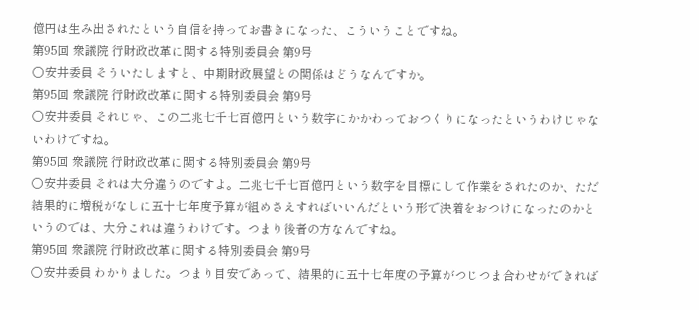億円は生み出されたという自信を持ってお書きになった、こういうことですね。
第95回 衆議院 行財政改革に関する特別委員会 第9号
○安井委員 そういたしますと、中期財政展望との関係はどうなんですか。
第95回 衆議院 行財政改革に関する特別委員会 第9号
○安井委員 それじゃ、この二兆七千七百億円という数字にかかわっておつくりになったというわけじゃないわけですね。
第95回 衆議院 行財政改革に関する特別委員会 第9号
○安井委員 それは大分違うのですよ。二兆七千七百億円という数字を目標にして作業をされたのか、ただ結果的に増税がなしに五十七年度予算が組めさえすればいいんだという形で決着をおつけになったのかというのでは、大分これは違うわけです。つまり後者の方なんですね。
第95回 衆議院 行財政改革に関する特別委員会 第9号
○安井委員 わかりました。つまり目安であって、結果的に五十七年度の予算がつじつま合わせができれば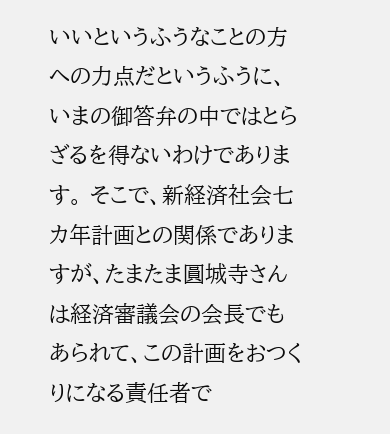いいというふうなことの方への力点だというふうに、いまの御答弁の中ではとらざるを得ないわけであります。 そこで、新経済社会七カ年計画との関係でありますが、たまたま圓城寺さんは経済審議会の会長でもあられて、この計画をおつくりになる責任者で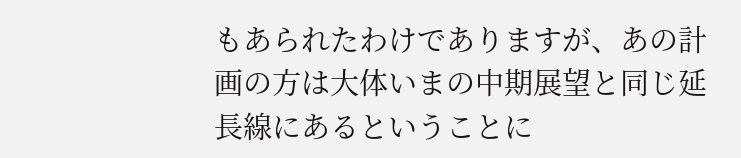もあられたわけでありますが、あの計画の方は大体いまの中期展望と同じ延長線にあるということに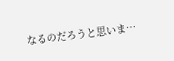なるのだろうと思いま…